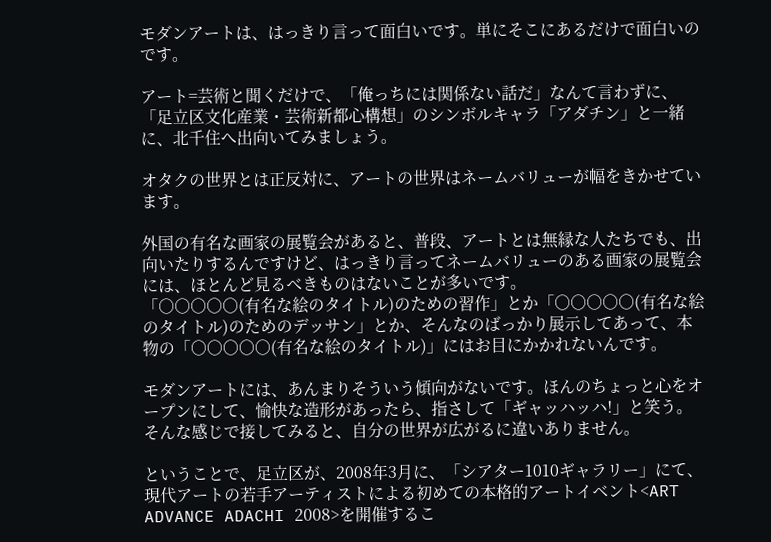モダンアートは、はっきり言って面白いです。単にそこにあるだけで面白いのです。

アート=芸術と聞くだけで、「俺っちには関係ない話だ」なんて言わずに、「足立区文化産業・芸術新都心構想」のシンボルキャラ「アダチン」と一緒に、北千住へ出向いてみましょう。

オタクの世界とは正反対に、アートの世界はネームバリューが幅をきかせています。

外国の有名な画家の展覧会があると、普段、アートとは無縁な人たちでも、出向いたりするんですけど、はっきり言ってネームバリューのある画家の展覧会には、ほとんど見るべきものはないことが多いです。
「○○○○○(有名な絵のタイトル)のための習作」とか「○○○○○(有名な絵のタイトル)のためのデッサン」とか、そんなのばっかり展示してあって、本物の「○○○○○(有名な絵のタイトル)」にはお目にかかれないんです。

モダンアートには、あんまりそういう傾向がないです。ほんのちょっと心をオープンにして、愉快な造形があったら、指さして「ギャッハッハ!」と笑う。そんな感じで接してみると、自分の世界が広がるに違いありません。

ということで、足立区が、2008年3月に、「シアター1010ギャラリー」にて、現代アートの若手アーティストによる初めての本格的アートイベント<ART ADVANCE ADACHI 2008>を開催するこ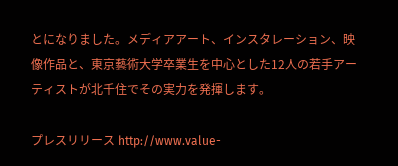とになりました。メディアアート、インスタレーション、映像作品と、東京藝術大学卒業生を中心とした12人の若手アーティストが北千住でその実力を発揮します。

プレスリリース http://www.value-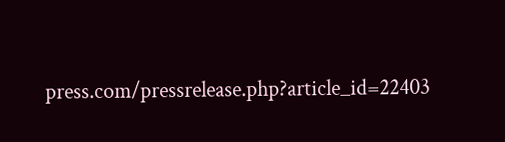press.com/pressrelease.php?article_id=22403